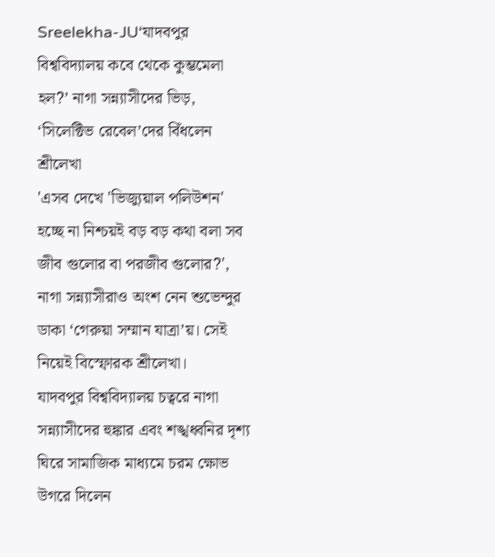Sreelekha-JU‘যাদবপুর বিশ্ববিদ্যালয় কবে থেকে কুম্ভমেলা হল?’ নাগা সন্ন্যাসীদের ভিড়, ‘সিলেক্টিভ রেবেল’দের বিঁধলেন শ্রীলেখা
'এসব দেখে 'ভিজ্যুয়াল পলিউশন' হচ্ছে না নিশ্চয়ই বড় বড় কথা বলা সব জীব গুলোর বা পরজীব গুলোর?', নাগা সন্ন্যাসীরাও অংশ নেন শুভেন্দুর ডাকা ‘গেরুয়া সম্মান যাত্রা’য়। সেই নিয়েই বিস্ফোরক শ্রীলেখা।
যাদবপুর বিশ্ববিদ্যালয় চত্বরে নাগা সন্ন্যাসীদের হুঙ্কার এবং শঙ্খধ্বনির দৃশ্য ঘিরে সামাজিক মাধ্যমে চরম ক্ষোভ উগরে দিলেন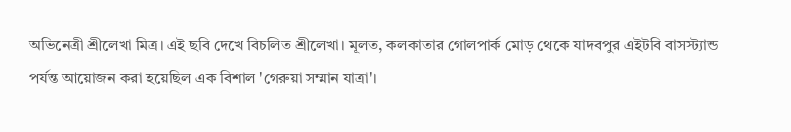অভিনেত্রী শ্রীলেখা মিত্র। এই ছবি দেখে বিচলিত শ্রীলেখা। মূলত, কলকাতার গোলপার্ক মোড় থেকে যাদবপুর এইটবি বাসস্ট্যান্ড পর্যন্ত আয়োজন করা হয়েছিল এক বিশাল 'গেরুয়া সম্মান যাত্রা'।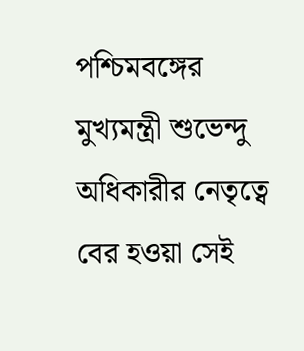পশ্চিমবঙ্গের মুখ্যমন্ত্রী শুভেন্দু অধিকারীর নেতৃত্বে বের হওয়া সেই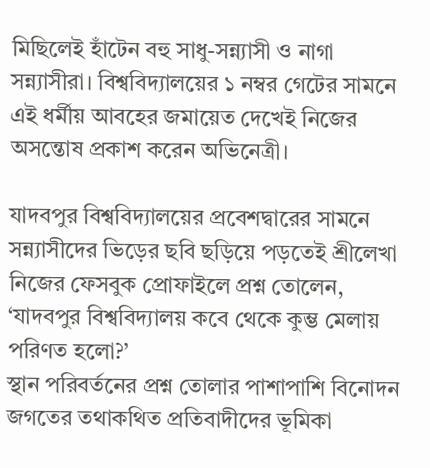মিছিলেই হাঁটেন বহু সাধু-সন্ন্যাসী ও নাগা সন্ন্যাসীরা। বিশ্ববিদ্যালয়ের ১ নম্বর গেটের সামনে এই ধর্মীয় আবহের জমায়েত দেখেই নিজের অসন্তোষ প্রকাশ করেন অভিনেত্রী।

যাদবপুর বিশ্ববিদ্যালয়ের প্রবেশদ্বারের সামনে সন্ন্যাসীদের ভিড়ের ছবি ছড়িয়ে পড়তেই শ্রীলেখা নিজের ফেসবুক প্রোফাইলে প্রশ্ন তোলেন, ‘যাদবপুর বিশ্ববিদ্যালয় কবে থেকে কুম্ভ মেলায় পরিণত হলো?’
স্থান পরিবর্তনের প্রশ্ন তোলার পাশাপাশি বিনোদন জগতের তথাকথিত প্রতিবাদীদের ভূমিকা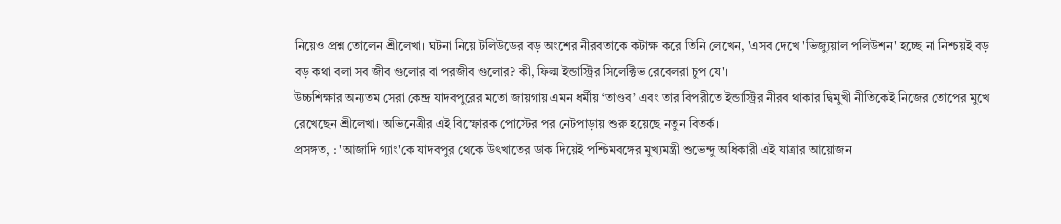নিয়েও প্রশ্ন তোলেন শ্রীলেখা। ঘটনা নিয়ে টলিউডের বড় অংশের নীরবতাকে কটাক্ষ করে তিনি লেখেন, 'এসব দেখে 'ভিজ্যুয়াল পলিউশন' হচ্ছে না নিশ্চয়ই বড় বড় কথা বলা সব জীব গুলোর বা পরজীব গুলোর? কী, ফিল্ম ইন্ডাস্ট্রির সিলেক্টিভ রেবেলরা চুপ যে'।
উচ্চশিক্ষার অন্যতম সেরা কেন্দ্র যাদবপুরের মতো জায়গায় এমন ধর্মীয় ‘তাণ্ডব’ এবং তার বিপরীতে ইন্ডাস্ট্রির নীরব থাকার দ্বিমুখী নীতিকেই নিজের তোপের মুখে রেখেছেন শ্রীলেখা। অভিনেত্রীর এই বিস্ফোরক পোস্টের পর নেটপাড়ায় শুরু হয়েছে নতুন বিতর্ক।
প্রসঙ্গত, : 'আজাদি গ্যাং'কে যাদবপুর থেকে উৎখাতের ডাক দিয়েই পশ্চিমবঙ্গের মুখ্যমন্ত্রী শুভেন্দু অধিকারী এই যাত্রার আয়োজন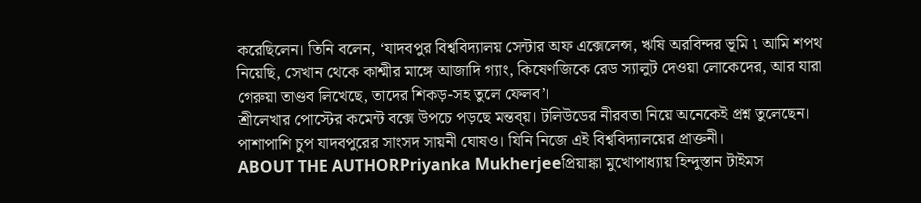করেছিলেন। তিনি বলেন, ‘যাদবপুর বিশ্ববিদ্যালয় সেন্টার অফ এক্সেলেন্স, ঋষি অরবিন্দর ভূমি ৷ আমি শপথ নিয়েছি, সেখান থেকে কাশ্মীর মাঙ্গে আজাদি গ্যাং, কিষেণজিকে রেড স্যালুট দেওয়া লোকেদের, আর যারা গেরুয়া তাণ্ডব লিখেছে, তাদের শিকড়-সহ তুলে ফেলব’।
শ্রীলেখার পোস্টের কমেন্ট বক্সে উপচে পড়ছে মন্তব্য়। টলিউডের নীরবতা নিয়ে অনেকেই প্রশ্ন তুলেছেন। পাশাপাশি চুপ যাদবপুরের সাংসদ সায়নী ঘোষও। যিনি নিজে এই বিশ্ববিদ্যালয়ের প্রাক্তনী।
ABOUT THE AUTHORPriyanka Mukherjeeপ্রিয়াঙ্কা মুখোপাধ্যায় হিন্দুস্তান টাইমস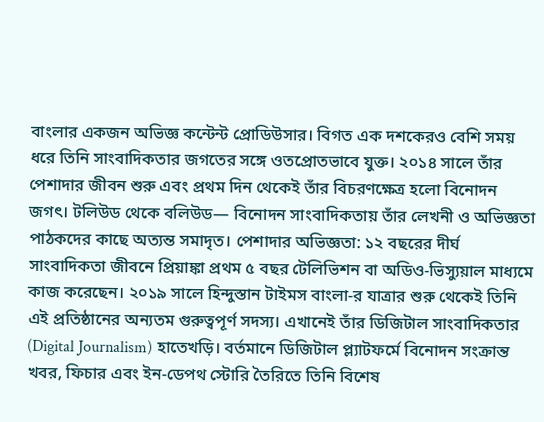বাংলার একজন অভিজ্ঞ কন্টেন্ট প্রোডিউসার। বিগত এক দশকেরও বেশি সময় ধরে তিনি সাংবাদিকতার জগতের সঙ্গে ওতপ্রোতভাবে যুক্ত। ২০১৪ সালে তাঁর পেশাদার জীবন শুরু এবং প্রথম দিন থেকেই তাঁর বিচরণক্ষেত্র হলো বিনোদন জগৎ। টলিউড থেকে বলিউড— বিনোদন সাংবাদিকতায় তাঁর লেখনী ও অভিজ্ঞতা পাঠকদের কাছে অত্যন্ত সমাদৃত। পেশাদার অভিজ্ঞতা: ১২ বছরের দীর্ঘ সাংবাদিকতা জীবনে প্রিয়াঙ্কা প্রথম ৫ বছর টেলিভিশন বা অডিও-ভিস্যুয়াল মাধ্যমে কাজ করেছেন। ২০১৯ সালে হিন্দুস্তান টাইমস বাংলা-র যাত্রার শুরু থেকেই তিনি এই প্রতিষ্ঠানের অন্যতম গুরুত্বপূর্ণ সদস্য। এখানেই তাঁর ডিজিটাল সাংবাদিকতার (Digital Journalism) হাতেখড়ি। বর্তমানে ডিজিটাল প্ল্যাটফর্মে বিনোদন সংক্রান্ত খবর, ফিচার এবং ইন-ডেপথ স্টোরি তৈরিতে তিনি বিশেষ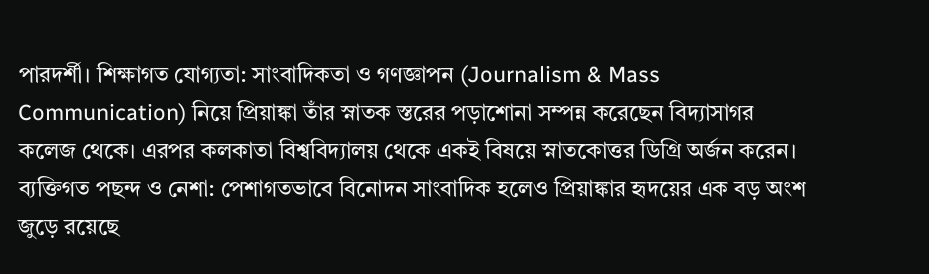পারদর্শী। শিক্ষাগত যোগ্যতা: সাংবাদিকতা ও গণজ্ঞাপন (Journalism & Mass Communication) নিয়ে প্রিয়াঙ্কা তাঁর স্নাতক স্তরের পড়াশোনা সম্পন্ন করেছেন বিদ্যাসাগর কলেজ থেকে। এরপর কলকাতা বিশ্ববিদ্যালয় থেকে একই বিষয়ে স্নাতকোত্তর ডিগ্রি অর্জন করেন। ব্যক্তিগত পছন্দ ও নেশা: পেশাগতভাবে বিনোদন সাংবাদিক হলেও প্রিয়াঙ্কার হৃদয়ের এক বড় অংশ জুড়ে রয়েছে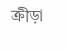ক্রীড়া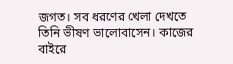জগত। সব ধরণের খেলা দেখতে তিনি ভীষণ ভালোবাসেন। কাজের বাইরে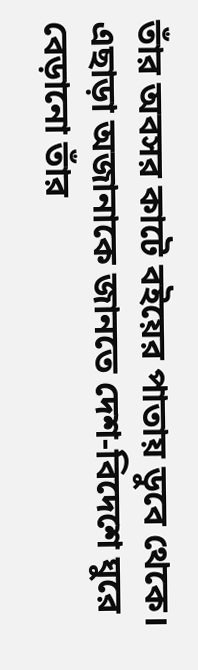তাঁর অবসর কাটে বইয়ের পাতায় ডুবে থেকে। এছাড়া অজানাকে জানতে দেশ-বিদেশে ঘুরে বেড়ানো তাঁর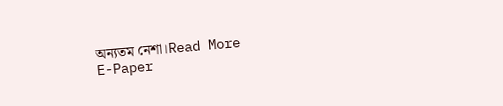অন্যতম নেশা।Read More
E-Paper